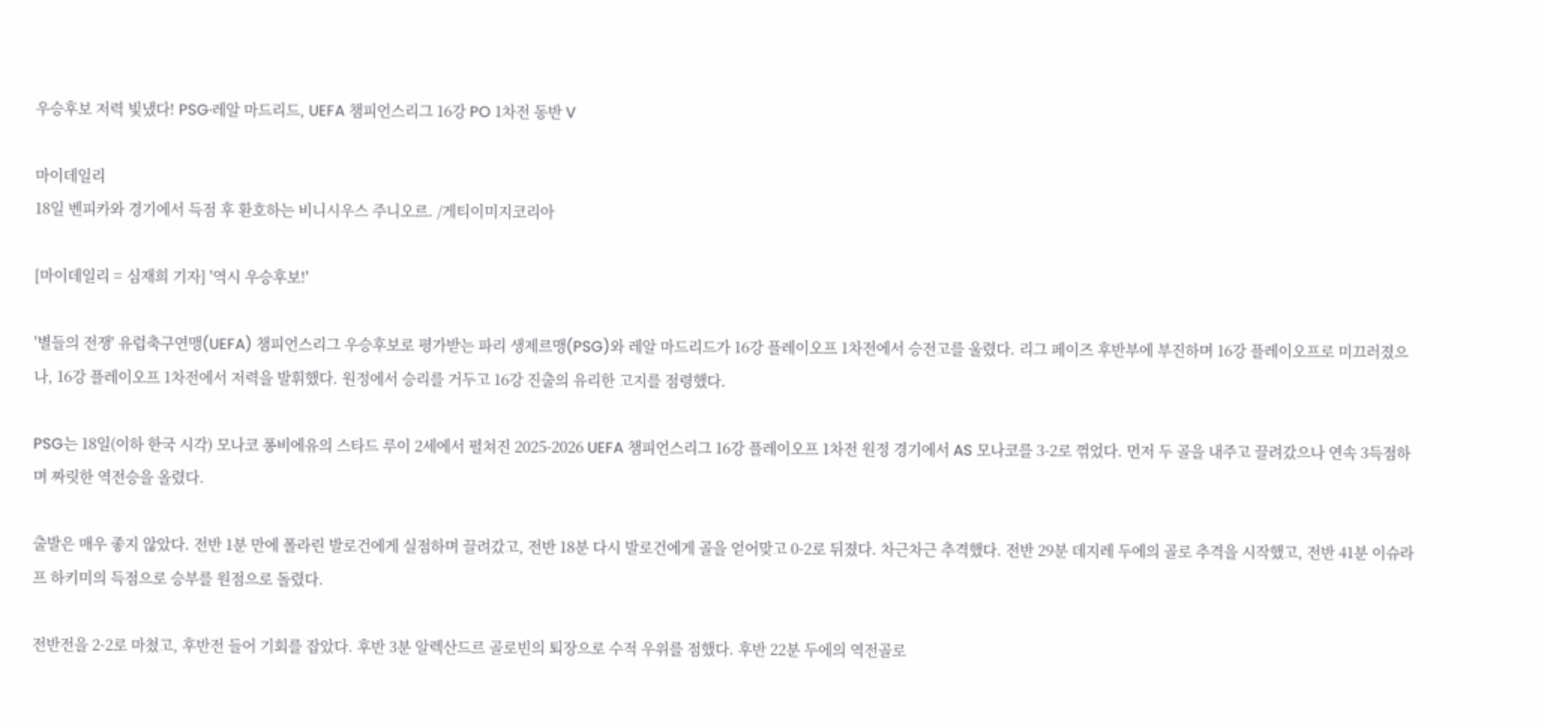우승후보 저력 빛냈다! PSG·레알 마드리드, UEFA 챔피언스리그 16강 PO 1차전 동반 V

마이데일리
18일 벤피카와 경기에서 득점 후 환호하는 비니시우스 주니오르. /게티이미지코리아

[마이데일리 = 심재희 기자] '역시 우승후보!'

'별들의 전쟁' 유럽축구연맹(UEFA) 챔피언스리그 우승후보로 평가받는 파리 생제르맹(PSG)와 레알 마드리드가 16강 플레이오프 1차전에서 승전고를 울렸다. 리그 페이즈 후반부에 부진하며 16강 플레이오프로 미끄러졌으나, 16강 플레이오프 1차전에서 저력을 발휘했다. 원정에서 승리를 거두고 16강 진출의 유리한 고지를 점령했다.

PSG는 18일(이하 한국 시각) 모나코 퐁비에유의 스타드 루이 2세에서 펼쳐진 2025-2026 UEFA 챔피언스리그 16강 플레이오프 1차전 원정 경기에서 AS 모나코를 3-2로 꺾었다. 먼저 두 골을 내주고 끌려갔으나 연속 3득점하며 짜릿한 역전승을 올렸다.

출발은 매우 좋지 않았다. 전반 1분 만에 폴라린 발로건에게 실점하며 끌려갔고, 전반 18분 다시 발로건에게 골을 얻어맞고 0-2로 뒤졌다. 차근차근 추격했다. 전반 29분 데지레 두에의 골로 추격을 시작했고, 전반 41분 이슈라프 하키미의 득점으로 승부를 원점으로 돌렸다.

전반전을 2-2로 마쳤고, 후반전 들어 기회를 잡았다. 후반 3분 알렉산드르 골로빈의 퇴장으로 수적 우위를 점했다. 후반 22분 두에의 역전골로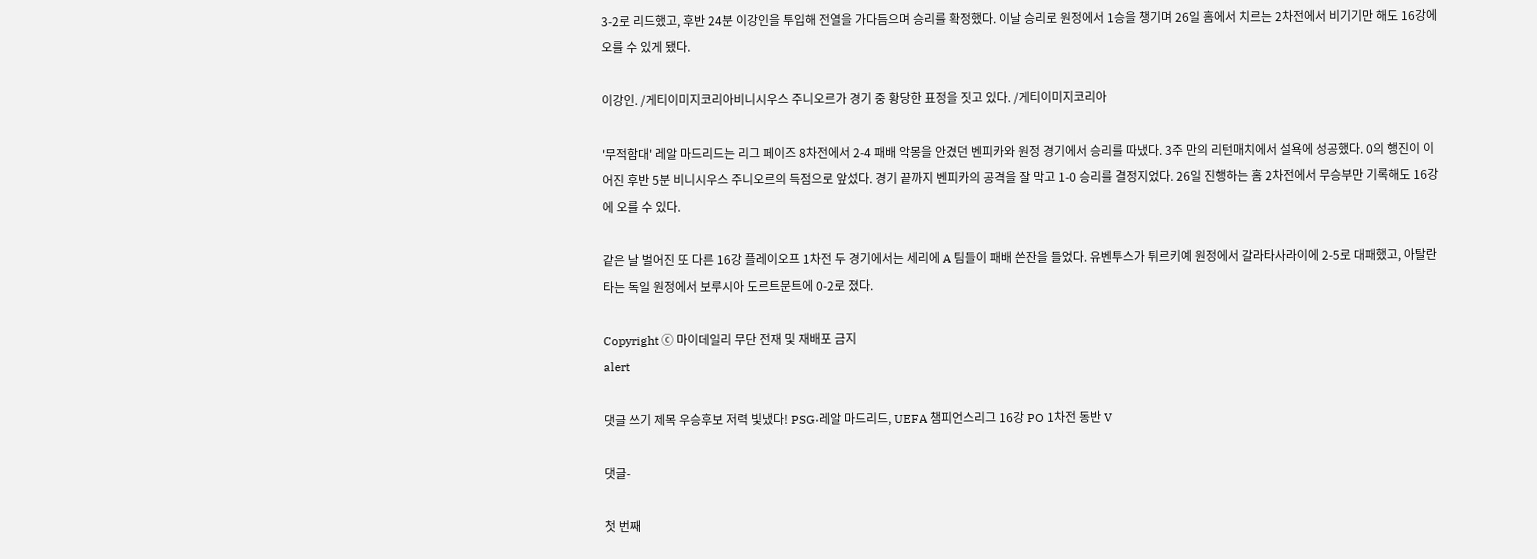3-2로 리드했고, 후반 24분 이강인을 투입해 전열을 가다듬으며 승리를 확정했다. 이날 승리로 원정에서 1승을 챙기며 26일 홈에서 치르는 2차전에서 비기기만 해도 16강에 오를 수 있게 됐다.

이강인. /게티이미지코리아비니시우스 주니오르가 경기 중 황당한 표정을 짓고 있다. /게티이미지코리아

'무적함대' 레알 마드리드는 리그 페이즈 8차전에서 2-4 패배 악몽을 안겼던 벤피카와 원정 경기에서 승리를 따냈다. 3주 만의 리턴매치에서 설욕에 성공했다. 0의 행진이 이어진 후반 5분 비니시우스 주니오르의 득점으로 앞섰다. 경기 끝까지 벤피카의 공격을 잘 막고 1-0 승리를 결정지었다. 26일 진행하는 홈 2차전에서 무승부만 기록해도 16강에 오를 수 있다.

같은 날 벌어진 또 다른 16강 플레이오프 1차전 두 경기에서는 세리에 A 팀들이 패배 쓴잔을 들었다. 유벤투스가 튀르키예 원정에서 갈라타사라이에 2-5로 대패했고, 아탈란타는 독일 원정에서 보루시아 도르트문트에 0-2로 졌다.

Copyright ⓒ 마이데일리 무단 전재 및 재배포 금지
alert

댓글 쓰기 제목 우승후보 저력 빛냈다! PSG·레알 마드리드, UEFA 챔피언스리그 16강 PO 1차전 동반 V

댓글-

첫 번째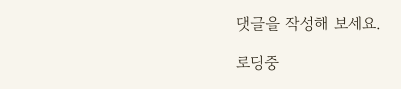댓글을 작성해 보세요.

로딩중